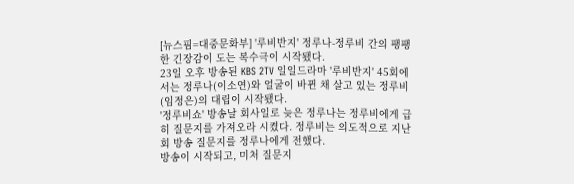[뉴스핌=대중문화부] '루비반지' 정루나-정루비 간의 팽팽한 긴장감이 도는 복수극이 시작됐다.
23일 오후 방송된 KBS 2TV 일일드라마 '루비반지' 45회에서는 정루나(이소연)와 얼굴이 바뀐 채 살고 있는 정루비(임정은)의 대립이 시작됐다.
'정루비쇼' 방송날 회사일로 늦은 정루나는 정루비에게 급히 질문지를 가져오라 시켰다. 정루비는 의도적으로 지난회 방송 질문지를 정루나에게 전했다.
방송이 시작되고, 미처 질문지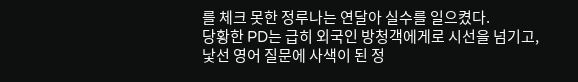를 체크 못한 정루나는 연달아 실수를 일으켰다.
당황한 PD는 급히 외국인 방청객에게로 시선을 넘기고, 낯선 영어 질문에 사색이 된 정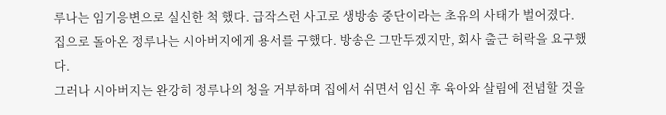루나는 임기응변으로 실신한 척 했다. 급작스런 사고로 생방송 중단이라는 초유의 사태가 벌어졌다.
집으로 돌아온 정루나는 시아버지에게 용서를 구했다. 방송은 그만두겠지만, 회사 출근 허락을 요구했다.
그러나 시아버지는 완강히 정루나의 청을 거부하며 집에서 쉬면서 임신 후 육아와 살림에 전념할 것을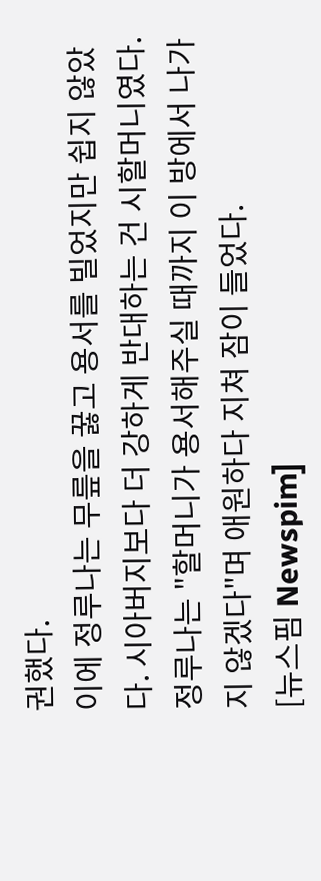권했다.
이에 정루나는 무릎을 꿇고 용서를 빌었지만 쉽지 않았다. 시아버지보다 더 강하게 반대하는 건 시할머니였다. 정루나는 "할머니가 용서해주실 때까지 이 방에서 나가지 않겠다"며 애원하다 지쳐 잠이 들었다.
[뉴스핌 Newspim]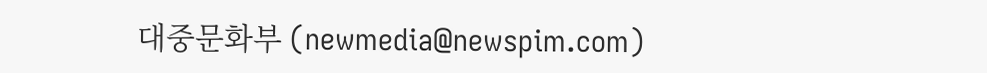대중문화부 (newmedia@newspim.com)